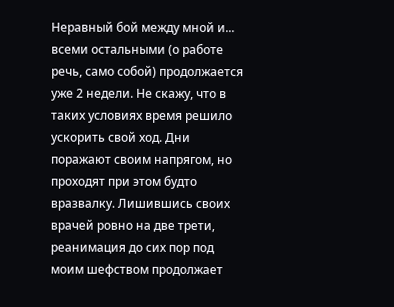Неравный бой между мной и... всеми остальными (о работе речь, само собой) продолжается уже 2 недели. Не скажу, что в таких условиях время решило ускорить свой ход. Дни поражают своим напрягом, но проходят при этом будто вразвалку. Лишившись своих врачей ровно на две трети, реанимация до сих пор под моим шефством продолжает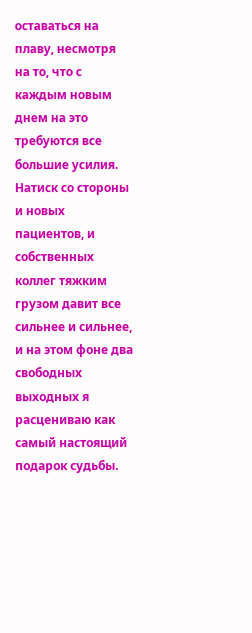оставаться на плаву, несмотря на то, что с каждым новым днем на это требуются все большие усилия. Натиск со стороны и новых пациентов, и собственных коллег тяжким грузом давит все сильнее и сильнее, и на этом фоне два свободных выходных я расцениваю как самый настоящий подарок судьбы.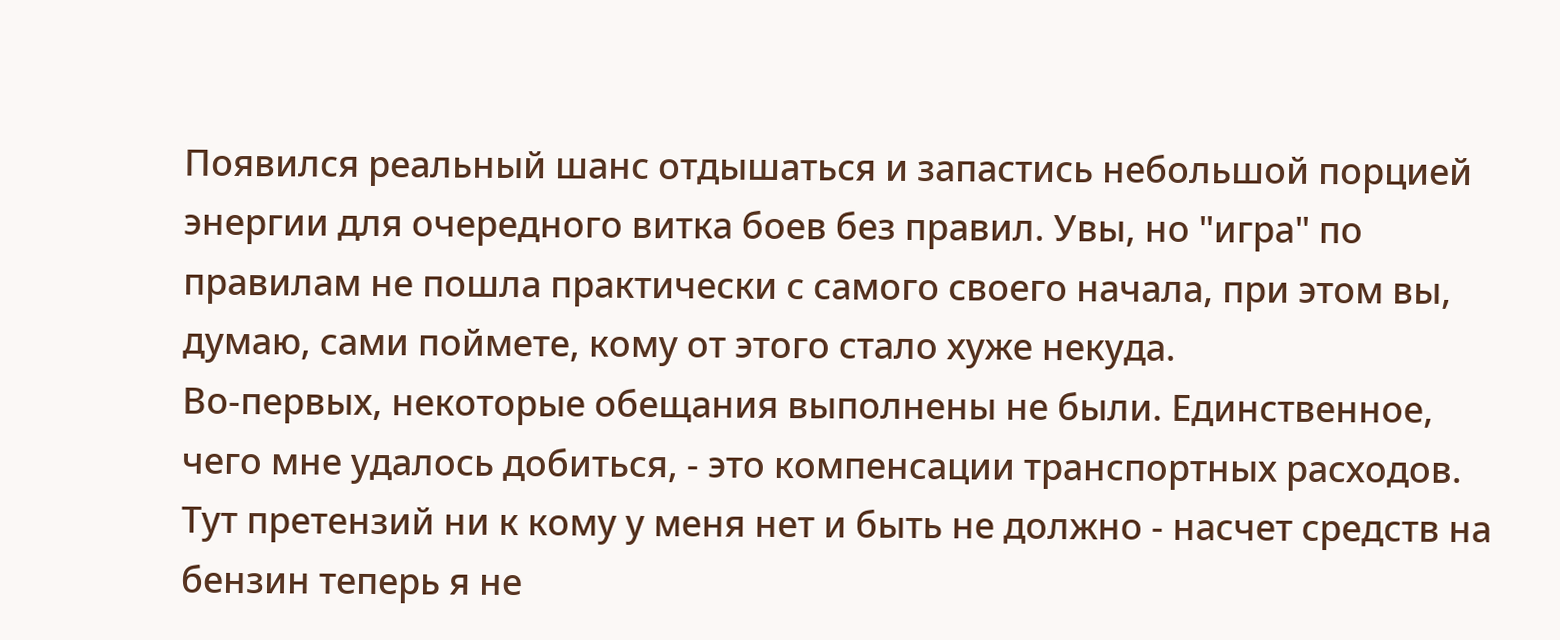Появился реальный шанс отдышаться и запастись небольшой порцией энергии для очередного витка боев без правил. Увы, но "игра" по правилам не пошла практически с самого своего начала, при этом вы, думаю, сами поймете, кому от этого стало хуже некуда.
Во-первых, некоторые обещания выполнены не были. Единственное, чего мне удалось добиться, - это компенсации транспортных расходов. Тут претензий ни к кому у меня нет и быть не должно - насчет средств на бензин теперь я не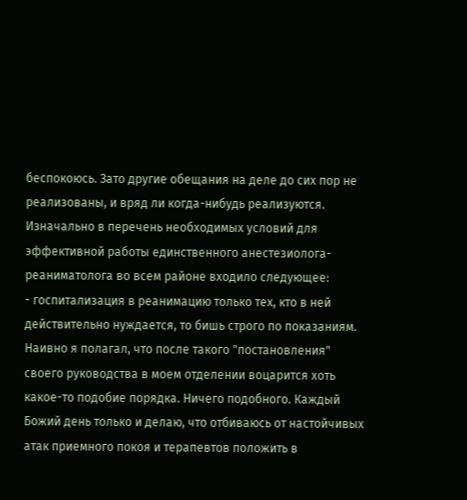беспокоюсь. Зато другие обещания на деле до сих пор не реализованы, и вряд ли когда-нибудь реализуются.
Изначально в перечень необходимых условий для эффективной работы единственного анестезиолога-реаниматолога во всем районе входило следующее:
- госпитализация в реанимацию только тех, кто в ней действительно нуждается, то бишь строго по показаниям. Наивно я полагал, что после такого "постановления" своего руководства в моем отделении воцарится хоть какое-то подобие порядка. Ничего подобного. Каждый Божий день только и делаю, что отбиваюсь от настойчивых атак приемного покоя и терапевтов положить в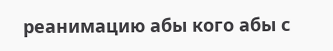реанимацию абы кого абы с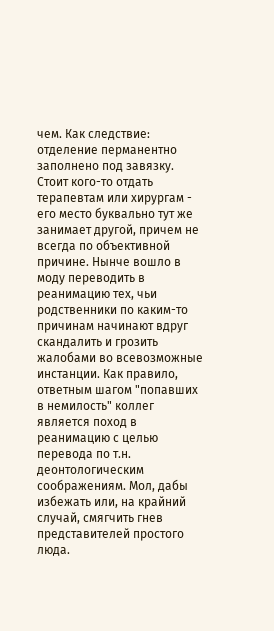чем. Как следствие: отделение перманентно заполнено под завязку. Стоит кого-то отдать терапевтам или хирургам - его место буквально тут же занимает другой, причем не всегда по объективной причине. Нынче вошло в моду переводить в реанимацию тех, чьи родственники по каким-то причинам начинают вдруг скандалить и грозить жалобами во всевозможные инстанции. Как правило, ответным шагом "попавших в немилость" коллег является поход в реанимацию с целью перевода по т.н. деонтологическим соображениям. Мол, дабы избежать или, на крайний случай, смягчить гнев представителей простого люда.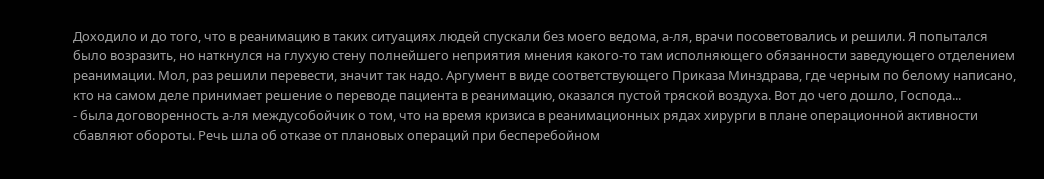Доходило и до того, что в реанимацию в таких ситуациях людей спускали без моего ведома, а-ля, врачи посоветовались и решили. Я попытался было возразить, но наткнулся на глухую стену полнейшего неприятия мнения какого-то там исполняющего обязанности заведующего отделением реанимации. Мол, раз решили перевести, значит так надо. Аргумент в виде соответствующего Приказа Минздрава, где черным по белому написано, кто на самом деле принимает решение о переводе пациента в реанимацию, оказался пустой тряской воздуха. Вот до чего дошло, Господа...
- была договоренность а-ля междусобойчик о том, что на время кризиса в реанимационных рядах хирурги в плане операционной активности сбавляют обороты. Речь шла об отказе от плановых операций при бесперебойном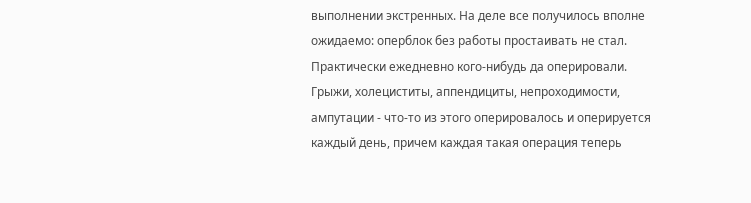выполнении экстренных. На деле все получилось вполне ожидаемо: оперблок без работы простаивать не стал. Практически ежедневно кого-нибудь да оперировали. Грыжи, холециститы, аппендициты, непроходимости, ампутации - что-то из этого оперировалось и оперируется каждый день, причем каждая такая операция теперь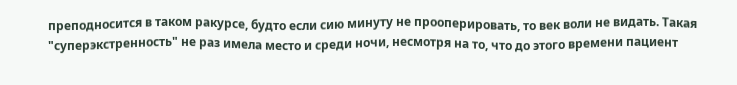преподносится в таком ракурсе, будто если сию минуту не прооперировать, то век воли не видать. Такая "суперэкстренность" не раз имела место и среди ночи, несмотря на то, что до этого времени пациент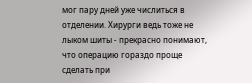мог пару дней уже числиться в отделении. Хирурги ведь тоже не лыком шиты - прекрасно понимают, что операцию гораздо проще сделать при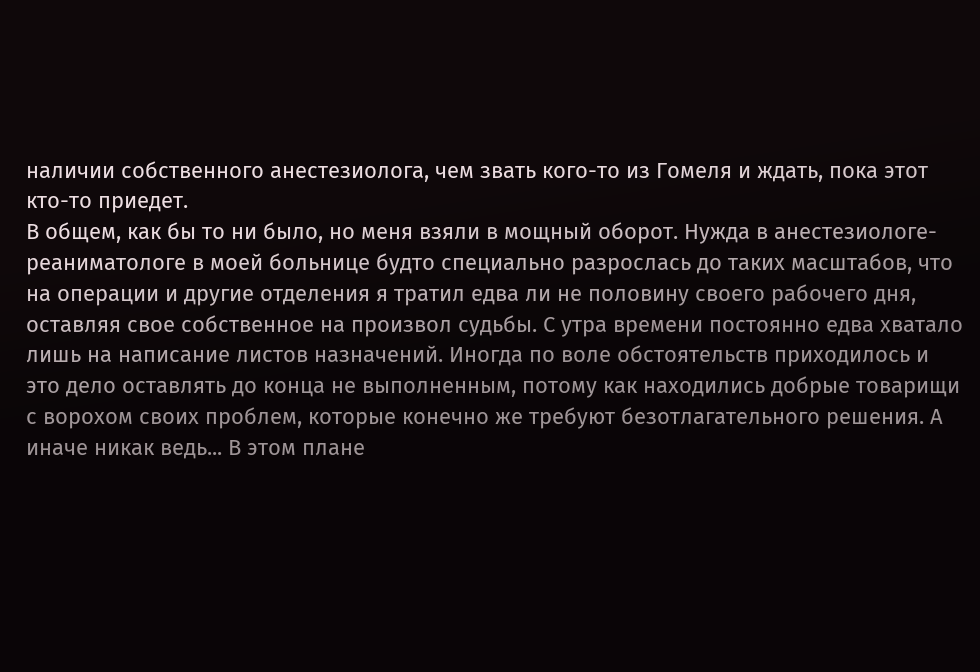наличии собственного анестезиолога, чем звать кого-то из Гомеля и ждать, пока этот кто-то приедет.
В общем, как бы то ни было, но меня взяли в мощный оборот. Нужда в анестезиологе-реаниматологе в моей больнице будто специально разрослась до таких масштабов, что на операции и другие отделения я тратил едва ли не половину своего рабочего дня, оставляя свое собственное на произвол судьбы. С утра времени постоянно едва хватало лишь на написание листов назначений. Иногда по воле обстоятельств приходилось и это дело оставлять до конца не выполненным, потому как находились добрые товарищи с ворохом своих проблем, которые конечно же требуют безотлагательного решения. А иначе никак ведь... В этом плане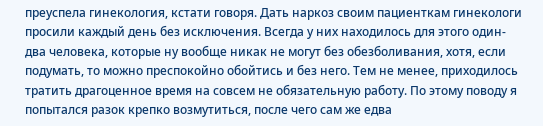преуспела гинекология, кстати говоря. Дать наркоз своим пациенткам гинекологи просили каждый день без исключения. Всегда у них находилось для этого один-два человека, которые ну вообще никак не могут без обезболивания, хотя, если подумать, то можно преспокойно обойтись и без него. Тем не менее, приходилось тратить драгоценное время на совсем не обязательную работу. По этому поводу я попытался разок крепко возмутиться, после чего сам же едва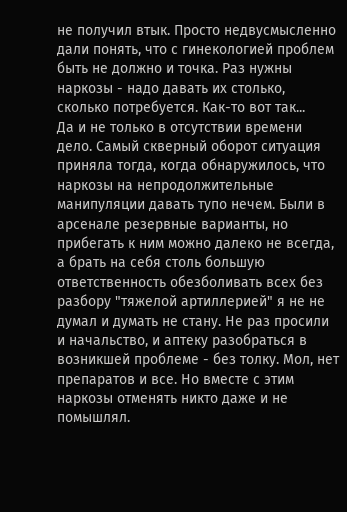не получил втык. Просто недвусмысленно дали понять, что с гинекологией проблем быть не должно и точка. Раз нужны наркозы - надо давать их столько, сколько потребуется. Как-то вот так...
Да и не только в отсутствии времени дело. Самый скверный оборот ситуация приняла тогда, когда обнаружилось, что наркозы на непродолжительные манипуляции давать тупо нечем. Были в арсенале резервные варианты, но прибегать к ним можно далеко не всегда, а брать на себя столь большую ответственность обезболивать всех без разбору "тяжелой артиллерией" я не не думал и думать не стану. Не раз просили и начальство, и аптеку разобраться в возникшей проблеме - без толку. Мол, нет препаратов и все. Но вместе с этим наркозы отменять никто даже и не помышлял.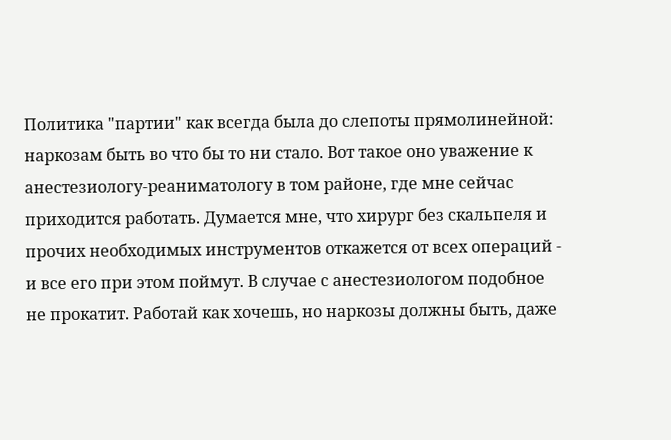Политика "партии" как всегда была до слепоты прямолинейной: наркозам быть во что бы то ни стало. Вот такое оно уважение к анестезиологу-реаниматологу в том районе, где мне сейчас приходится работать. Думается мне, что хирург без скальпеля и прочих необходимых инструментов откажется от всех операций - и все его при этом поймут. В случае с анестезиологом подобное не прокатит. Работай как хочешь, но наркозы должны быть, даже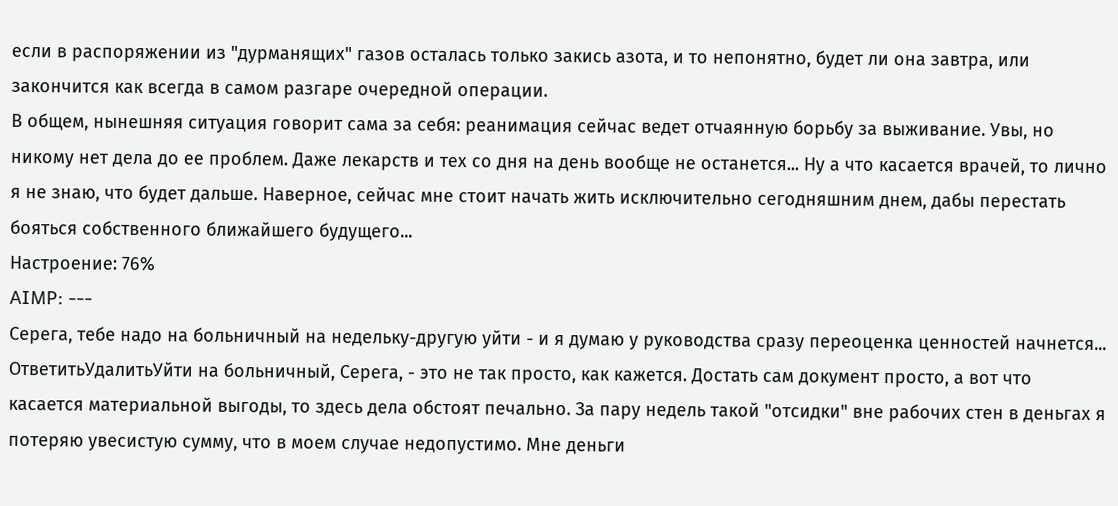если в распоряжении из "дурманящих" газов осталась только закись азота, и то непонятно, будет ли она завтра, или закончится как всегда в самом разгаре очередной операции.
В общем, нынешняя ситуация говорит сама за себя: реанимация сейчас ведет отчаянную борьбу за выживание. Увы, но никому нет дела до ее проблем. Даже лекарств и тех со дня на день вообще не останется... Ну а что касается врачей, то лично я не знаю, что будет дальше. Наверное, сейчас мне стоит начать жить исключительно сегодняшним днем, дабы перестать бояться собственного ближайшего будущего...
Настроение: 76%
AIMP: ---
Серега, тебе надо на больничный на недельку-другую уйти - и я думаю у руководства сразу переоценка ценностей начнется...
ОтветитьУдалитьУйти на больничный, Серега, - это не так просто, как кажется. Достать сам документ просто, а вот что касается материальной выгоды, то здесь дела обстоят печально. За пару недель такой "отсидки" вне рабочих стен в деньгах я потеряю увесистую сумму, что в моем случае недопустимо. Мне деньги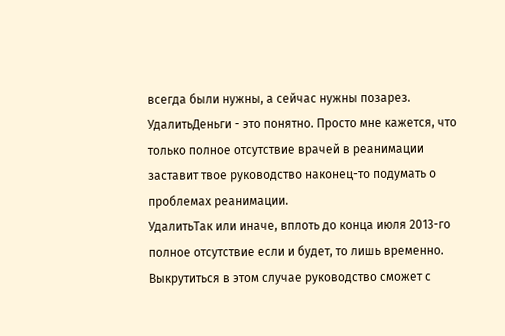всегда были нужны, а сейчас нужны позарез.
УдалитьДеньги - это понятно. Просто мне кажется, что только полное отсутствие врачей в реанимации заставит твое руководство наконец-то подумать о проблемах реанимации.
УдалитьТак или иначе, вплоть до конца июля 2013-го полное отсутствие если и будет, то лишь временно. Выкрутиться в этом случае руководство сможет с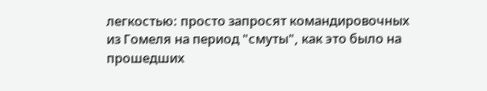легкостью: просто запросят командировочных из Гомеля на период "смуты", как это было на прошедших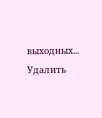выходных...
Удалить